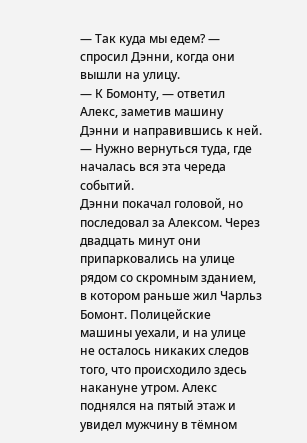— Так куда мы едем? — спросил Дэнни, когда они вышли на улицу.
— К Бомонту, — ответил Алекс, заметив машину Дэнни и направившись к ней. — Нужно вернуться туда, где началась вся эта череда событий.
Дэнни покачал головой, но последовал за Алексом. Через двадцать минут они припарковались на улице рядом со скромным зданием, в котором раньше жил Чарльз Бомонт. Полицейские машины уехали, и на улице не осталось никаких следов того, что происходило здесь накануне утром. Алекс поднялся на пятый этаж и увидел мужчину в тёмном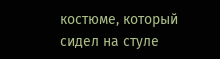костюме, который сидел на стуле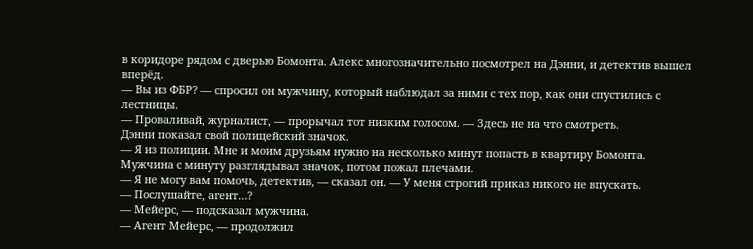в коридоре рядом с дверью Бомонта. Алекс многозначительно посмотрел на Дэнни, и детектив вышел вперёд.
— Вы из ФБР? — спросил он мужчину, который наблюдал за ними с тех пор, как они спустились с лестницы.
— Проваливай, журналист, — прорычал тот низким голосом. — Здесь не на что смотреть.
Дэнни показал свой полицейский значок.
— Я из полиции. Мне и моим друзьям нужно на несколько минут попасть в квартиру Бомонта.
Мужчина с минуту разглядывал значок, потом пожал плечами.
— Я не могу вам помочь, детектив, — сказал он. — У меня строгий приказ никого не впускать.
— Послушайте, агент…?
— Мейерс, — подсказал мужчина.
— Агент Мейерс, — продолжил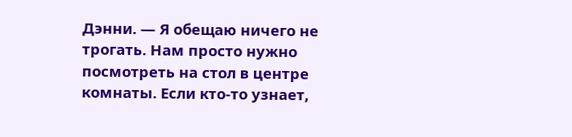Дэнни. — Я обещаю ничего не трогать. Нам просто нужно посмотреть на стол в центре комнаты. Если кто-то узнает,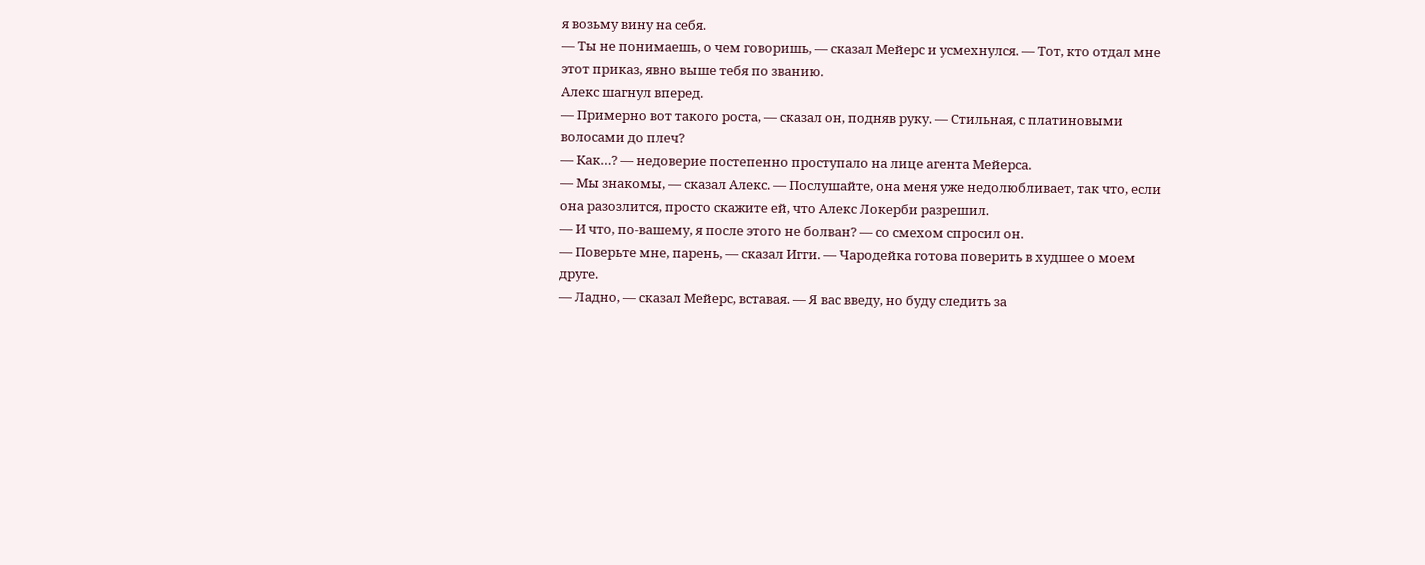я возьму вину на себя.
— Ты не понимаешь, о чем говоришь, — сказал Мейерс и усмехнулся. — Тот, кто отдал мне этот приказ, явно выше тебя по званию.
Алекс шагнул вперед.
— Примерно вот такого роста, — сказал он, подняв руку. — Стильная, с платиновыми волосами до плеч?
— Как…? — недоверие постепенно проступало на лице агента Мейерса.
— Мы знакомы, — сказал Алекс. — Послушайте, она меня уже недолюбливает, так что, если она разозлится, просто скажите ей, что Алекс Локерби разрешил.
— И что, по-вашему, я после этого не болван? — со смехом спросил он.
— Поверьте мне, парень, — сказал Игги. — Чародейка готова поверить в худшее о моем друге.
— Ладно, — сказал Мейерс, вставая. — Я вас введу, но буду следить за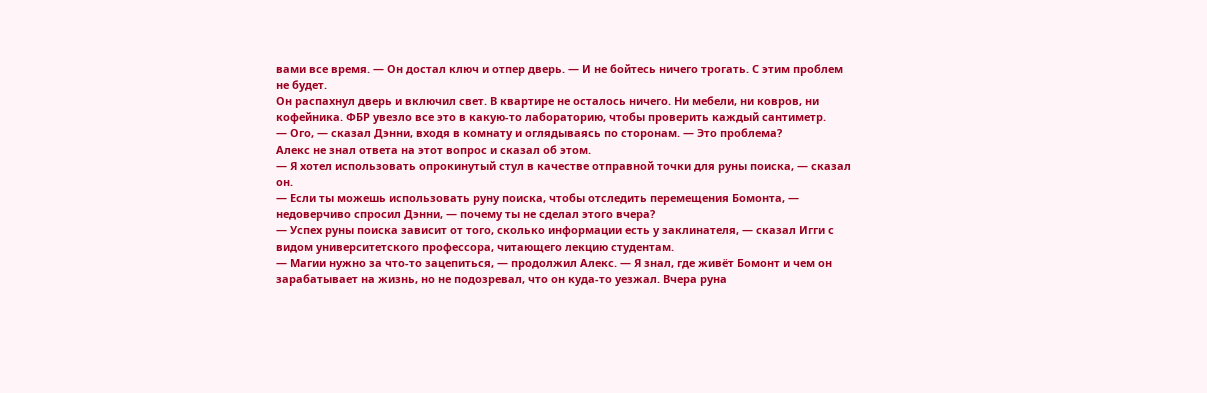вами все время. — Он достал ключ и отпер дверь. — И не бойтесь ничего трогать. С этим проблем не будет.
Он распахнул дверь и включил свет. В квартире не осталось ничего. Ни мебели, ни ковров, ни кофейника. ФБР увезло все это в какую-то лабораторию, чтобы проверить каждый сантиметр.
— Ого, — сказал Дэнни, входя в комнату и оглядываясь по сторонам. — Это проблема?
Алекс не знал ответа на этот вопрос и сказал об этом.
— Я хотел использовать опрокинутый стул в качестве отправной точки для руны поиска, — сказал он.
— Если ты можешь использовать руну поиска, чтобы отследить перемещения Бомонта, — недоверчиво спросил Дэнни, — почему ты не сделал этого вчера?
— Успех руны поиска зависит от того, сколько информации есть у заклинателя, — сказал Игги с видом университетского профессора, читающего лекцию студентам.
— Магии нужно за что-то зацепиться, — продолжил Алекс. — Я знал, где живёт Бомонт и чем он зарабатывает на жизнь, но не подозревал, что он куда-то уезжал. Вчера руна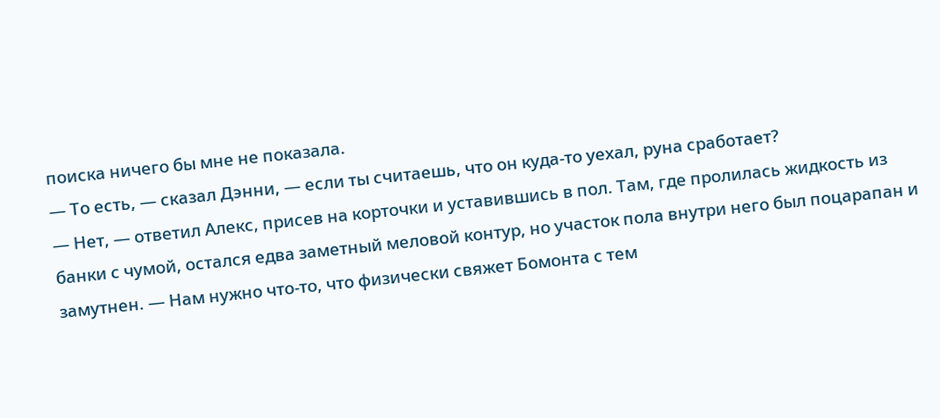поиска ничего бы мне не показала.
— То есть, — сказал Дэнни, — если ты считаешь, что он куда-то уехал, руна сработает?
— Нет, — ответил Алекс, присев на корточки и уставившись в пол. Там, где пролилась жидкость из банки с чумой, остался едва заметный меловой контур, но участок пола внутри него был поцарапан и замутнен. — Нам нужно что-то, что физически свяжет Бомонта с тем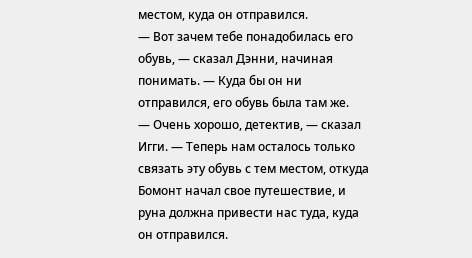местом, куда он отправился.
— Вот зачем тебе понадобилась его обувь, — сказал Дэнни, начиная понимать. — Куда бы он ни отправился, его обувь была там же.
— Очень хорошо, детектив, — сказал Игги. — Теперь нам осталось только связать эту обувь с тем местом, откуда Бомонт начал свое путешествие, и руна должна привести нас туда, куда он отправился.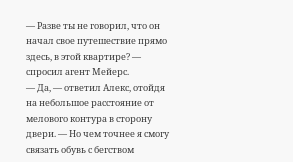— Разве ты не говорил, что он начал свое путешествие прямо здесь, в этой квартире? — спросил агент Мейерс.
— Да, — ответил Алекс, отойдя на небольшое расстояние от мелового контура в сторону двери. — Но чем точнее я смогу связать обувь с бегством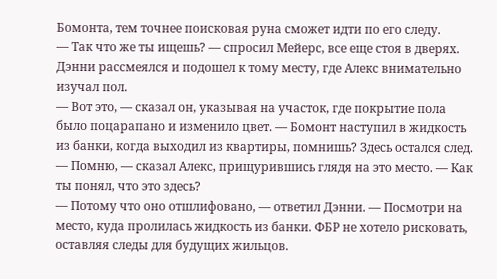Бомонта, тем точнее поисковая руна сможет идти по его следу.
— Так что же ты ищешь? — спросил Мейерс, все еще стоя в дверях. Дэнни рассмеялся и подошел к тому месту, где Алекс внимательно изучал пол.
— Вот это, — сказал он, указывая на участок, где покрытие пола было поцарапано и изменило цвет. — Бомонт наступил в жидкость из банки, когда выходил из квартиры, помнишь? Здесь остался след.
— Помню, — сказал Алекс, прищурившись глядя на это место. — Как ты понял, что это здесь?
— Потому что оно отшлифовано, — ответил Дэнни. — Посмотри на место, куда пролилась жидкость из банки. ФБР не хотело рисковать, оставляя следы для будущих жильцов.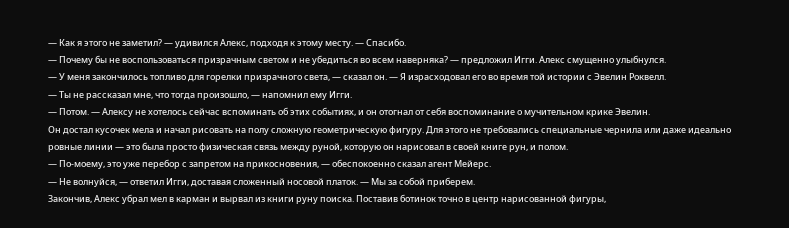— Как я этого не заметил? — удивился Алекс, подходя к этому месту. — Спасибо.
— Почему бы не воспользоваться призрачным светом и не убедиться во всем наверняка? — предложил Игги. Алекс смущенно улыбнулся.
— У меня закончилось топливо для горелки призрачного света, — сказал он. — Я израсходовал его во время той истории с Эвелин Роквелл.
— Ты не рассказал мне, что тогда произошло, — напомнил ему Игги.
— Потом. — Алексу не хотелось сейчас вспоминать об этих событиях, и он отогнал от себя воспоминание о мучительном крике Эвелин.
Он достал кусочек мела и начал рисовать на полу сложную геометрическую фигуру. Для этого не требовались специальные чернила или даже идеально ровные линии — это была просто физическая связь между руной, которую он нарисовал в своей книге рун, и полом.
— По-моему, это уже перебор с запретом на прикосновения, — обеспокоенно сказал агент Мейерс.
— Не волнуйся, — ответил Игги, доставая сложенный носовой платок. — Мы за собой приберем.
Закончив, Алекс убрал мел в карман и вырвал из книги руну поиска. Поставив ботинок точно в центр нарисованной фигуры,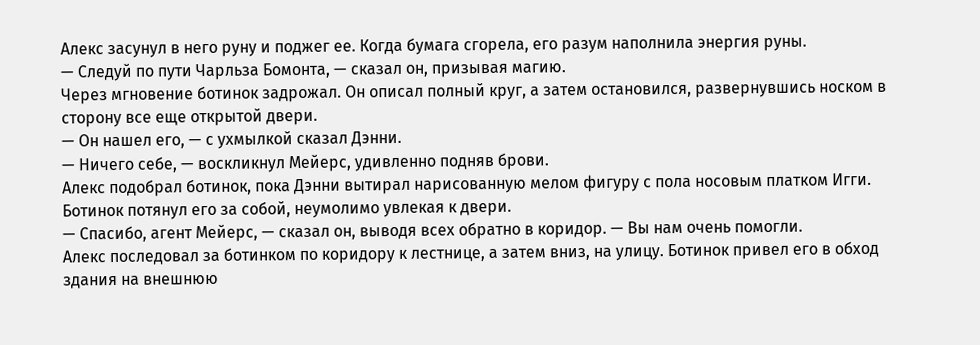Алекс засунул в него руну и поджег ее. Когда бумага сгорела, его разум наполнила энергия руны.
— Следуй по пути Чарльза Бомонта, — сказал он, призывая магию.
Через мгновение ботинок задрожал. Он описал полный круг, а затем остановился, развернувшись носком в сторону все еще открытой двери.
— Он нашел его, — с ухмылкой сказал Дэнни.
— Ничего себе, — воскликнул Мейерс, удивленно подняв брови.
Алекс подобрал ботинок, пока Дэнни вытирал нарисованную мелом фигуру с пола носовым платком Игги. Ботинок потянул его за собой, неумолимо увлекая к двери.
— Спасибо, агент Мейерс, — сказал он, выводя всех обратно в коридор. — Вы нам очень помогли.
Алекс последовал за ботинком по коридору к лестнице, а затем вниз, на улицу. Ботинок привел его в обход здания на внешнюю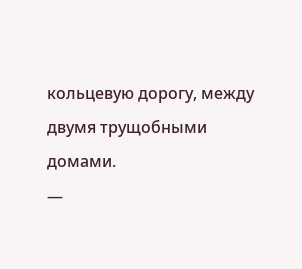кольцевую дорогу, между двумя трущобными домами.
—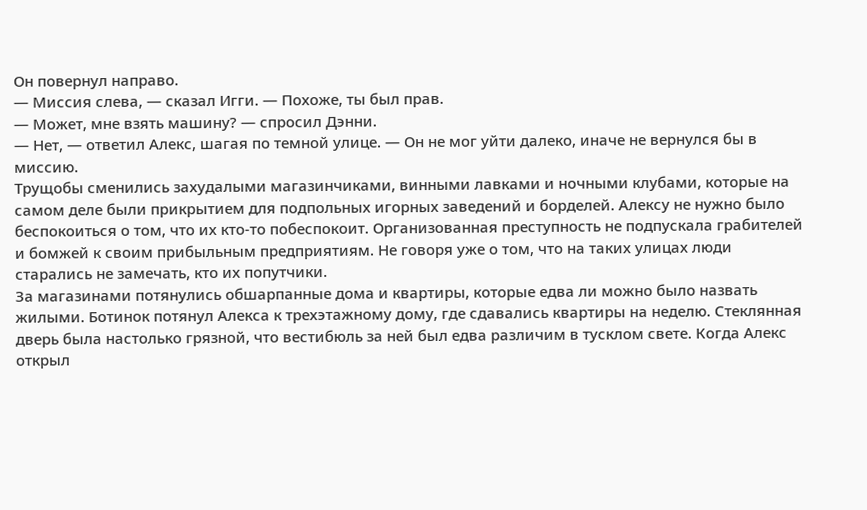Он повернул направо.
— Миссия слева, — сказал Игги. — Похоже, ты был прав.
— Может, мне взять машину? — спросил Дэнни.
— Нет, — ответил Алекс, шагая по темной улице. — Он не мог уйти далеко, иначе не вернулся бы в миссию.
Трущобы сменились захудалыми магазинчиками, винными лавками и ночными клубами, которые на самом деле были прикрытием для подпольных игорных заведений и борделей. Алексу не нужно было беспокоиться о том, что их кто-то побеспокоит. Организованная преступность не подпускала грабителей и бомжей к своим прибыльным предприятиям. Не говоря уже о том, что на таких улицах люди старались не замечать, кто их попутчики.
За магазинами потянулись обшарпанные дома и квартиры, которые едва ли можно было назвать жилыми. Ботинок потянул Алекса к трехэтажному дому, где сдавались квартиры на неделю. Стеклянная дверь была настолько грязной, что вестибюль за ней был едва различим в тусклом свете. Когда Алекс открыл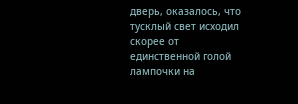дверь, оказалось, что тусклый свет исходил скорее от единственной голой лампочки на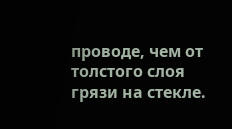проводе, чем от толстого слоя грязи на стекле.